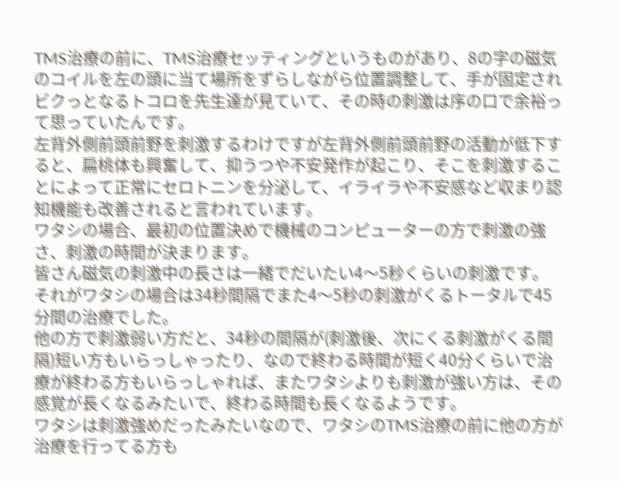TMS治療の前に、TMS治療セッティングというものがあり、8の字の磁気のコイルを左の頭に当て場所をずらしながら位置調整して、手が固定されビクっとなるトコロを先生達が見ていて、その時の刺激は序の口で余裕って思っていたんです。
左背外側前頭前野を刺激するわけですが左背外側前頭前野の活動が低下すると、扁桃体も興奮して、抑うつや不安発作が起こり、そこを刺激することによって正常にセロトニンを分泌して、イライラや不安感など収まり認知機能も改善されると言われています。
ワタシの場合、最初の位置決めで機械のコンピューターの方で刺激の強さ、刺激の時間が決まります。
皆さん磁気の刺激中の長さは一緒でだいたい4〜5秒くらいの刺激です。
それがワタシの場合は34秒間隔でまた4〜5秒の刺激がくるトータルで45分間の治療でした。
他の方で刺激弱い方だと、34秒の間隔が(刺激後、次にくる刺激がくる間隔)短い方もいらっしゃったり、なので終わる時間が短く40分くらいで治療が終わる方もいらっしゃれば、またワタシよりも刺激が強い方は、その感覚が長くなるみたいで、終わる時間も長くなるようです。
ワタシは刺激強めだったみたいなので、ワタシのTMS治療の前に他の方が治療を行ってる方も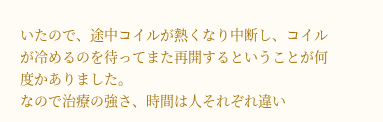いたので、途中コイルが熱くなり中断し、コイルが冷めるのを待ってまた再開するということが何度かありました。
なので治療の強さ、時間は人それぞれ違い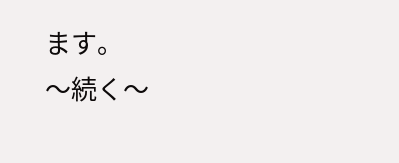ます。
〜続く〜